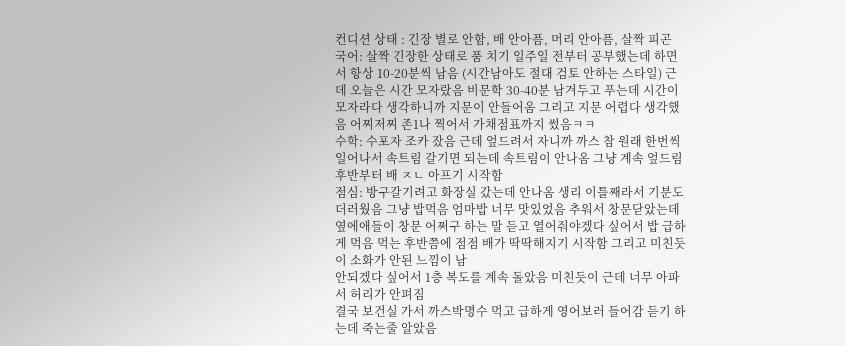컨디션 상태 : 긴장 별로 안함, 배 안아픔, 머리 안아픔, 살짝 피곤
국어: 살짝 긴장한 상태로 품 치기 일주일 전부터 공부했는데 하면서 항상 10-20분씩 남음 (시간남아도 절대 검토 안하는 스타일) 근데 오늘은 시간 모자랐음 비문학 30-40분 남겨두고 푸는데 시간이 모자라다 생각하니까 지문이 안들어옴 그리고 지문 어렵다 생각했음 어찌저찌 존1나 찍어서 가채점표까지 썼음ㅋㅋ
수학: 수포자 조카 잤음 근데 엎드려서 자니까 까스 참 원래 한번씩 일어나서 속트림 갈기면 되는데 속트림이 안나옴 그냥 계속 엎드림 후반부터 배 ㅈㄴ 아프기 시작함
점심: 방구갈기려고 화장실 갔는데 안나옴 생리 이틀째라서 기분도 더러웠음 그냥 밥먹음 엄마밥 너무 맛있었음 추워서 창문닫았는데 옆에애들이 창문 어쩌구 하는 말 듣고 열어줘야겠다 싶어서 밥 급하게 먹음 먹는 후반쯤에 점점 배가 딱딱해지기 시작함 그리고 미친듯이 소화가 안된 느낌이 남
안되겠다 싶어서 1층 복도를 계속 돌았음 미친듯이 근데 너무 아파서 허리가 안펴짐
결국 보건실 가서 까스박명수 먹고 급하게 영어보러 들어감 듣기 하는데 죽는줄 알았음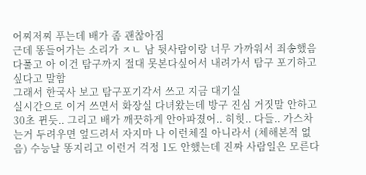어찌저찌 푸는데 배가 좀 괜찮아짐
근데 똥들어가는 소리가 ㅈㄴ 남 뒷사람이랑 너무 가까워서 죄송했음
다풀고 아 이건 탐구까지 절대 못본다싶어서 내려가서 탐구 포기하고싶다고 말함
그래서 한국사 보고 탐구포기각서 쓰고 지금 대기실
실시간으로 이거 쓰면서 화장실 다녀왔는데 방구 진심 거짓말 안하고 30초 뀐듯.. 그리고 배가 깨끗하게 안아파졌어.. 히힛.. 다들.. 가스차는거 두려우면 엎드려서 자지마 나 이런체질 아니라서 (체해본적 없음) 수능날 똥지리고 이런거 걱정 1도 안했는데 진짜 사람일은 모른다